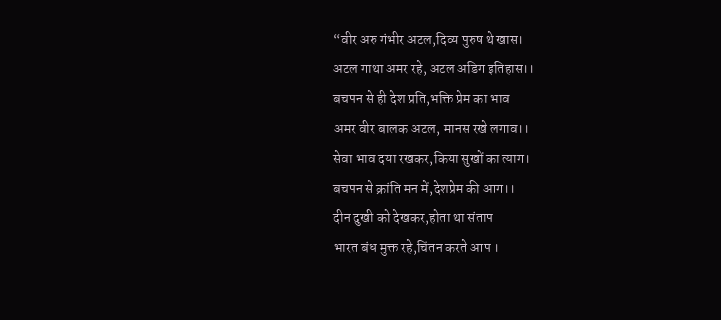“वीर अरु गंभीर अटल,दिव्य पुरुष थे खास।
अटल गाथा अमर रहे, अटल अडिग इतिहास।।
बचपन से ही देश प्रति,भक्ति प्रेम का भाव
अमर वीर बालक अटल, मानस रखे लगाव।।
सेवा भाव दया रखकर,किया सुखों का त्याग।
बचपन से क्रांति मन में,देशप्रेम की आग।।
दीन दुखी को देखकर,होता था संताप
भारत बंध मुक्त रहे,चिंतन करते आप ।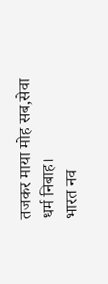तजकर माया मोह सब,सेवा धर्म निबाह।
भारत नव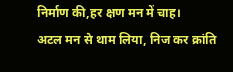निर्माण की,हर क्षण मन में चाह।
अटल मन से थाम लिया, निज कर क्रांति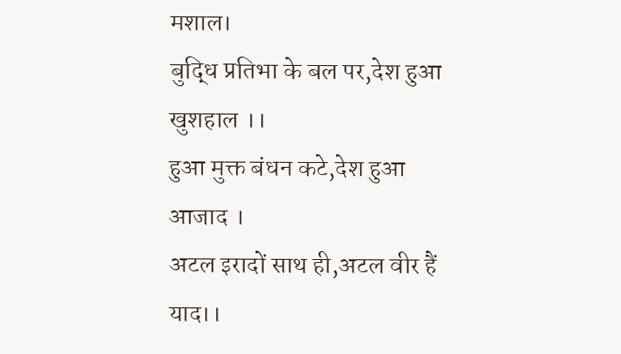मशाल।
बुद्धि प्रतिभा के बल पर,देश हुआ खुशहाल ।।
हुआ मुक्त बंधन कटे,देश हुआ आजाद ।
अटल इरादों साथ ही,अटल वीर हैं याद।।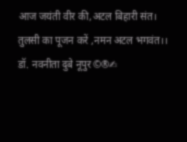आज जयंती वीर की,अटल बिहारी संत।
तुलसी का पूजन करें ,नमन अटल भगवंत।।
डॉ. नवनीता दुबे नूपुर©®✍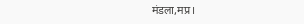मंडला,मप्र।